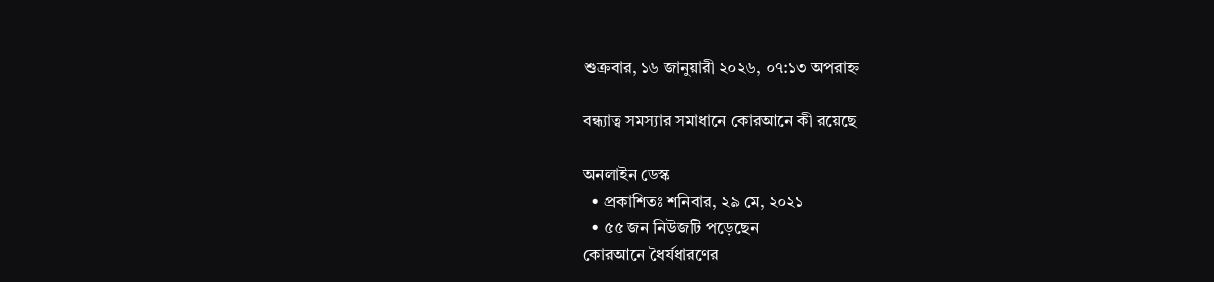শুক্রবার, ১৬ জানুয়ারী ২০২৬, ০৭:১৩ অপরাহ্ন

বন্ধ্যাত্ব সমস্যার সমাধানে কোরআনে কী রয়েছে

অনলাইন ডেস্ক
  • প্রকাশিতঃ শনিবার, ২৯ মে, ২০২১
  • ৫৫ জন নিউজটি পড়েছেন
কোরআনে ধৈর্যধারণের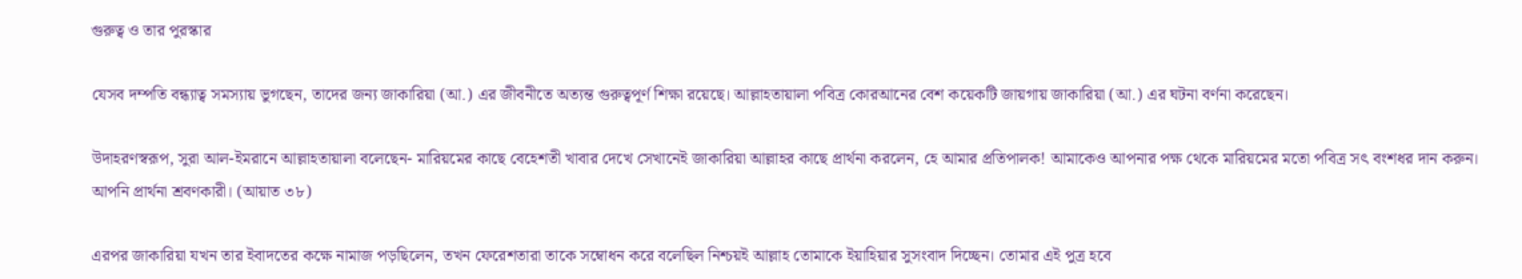গুরুত্ব ও তার পুরস্কার

যেসব দম্পতি বন্ধ্যাত্ব সমস্যায় ভুগছেন, তাদের জন্য জাকারিয়া (আ.) এর জীবনীতে অত্যন্ত গুরুত্বপূর্ণ শিক্ষা রয়েছে। আল্লাহতায়ালা পবিত্র কোরআনের বেশ কয়েকটি জায়গায় জাকারিয়া (আ.) এর ঘটনা বর্ণনা করেছেন।

উদাহরণস্বরূপ, সুরা আল-ইমরানে আল্লাহতায়ালা বলেছেন- মারিয়মের কাছে বেহেশতী খাবার দেখে সেখানেই জাকারিয়া আল্লাহর কাছে প্রার্থনা করলেন, হে আমার প্রতিপালক! আমাকেও আপনার পক্ষ থেকে মারিয়মের মতো পবিত্র সৎ বংশধর দান করুন। আপনি প্রার্থনা শ্রবণকারী। (আয়াত ৩৮)

এরপর জাকারিয়া যখন তার ইবাদতের কক্ষে নামাজ পড়ছিলেন, তখন ফেরেশতারা তাকে সম্বোধন করে বলেছিল নিশ্চয়ই আল্লাহ তোমাকে ইয়াহিয়ার সুসংবাদ দিচ্ছেন। তোমার এই পুত্র হবে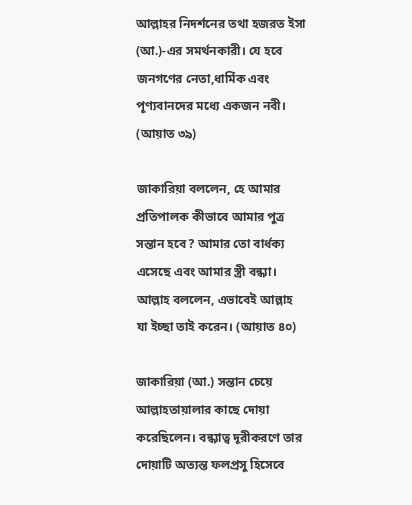আল্লাহর নিদর্শনের তথা হজরত ইসা (আ.)-এর সমর্থনকারী। যে হবে জনগণের নেতা,ধার্মিক এবং পূণ্যবানদের মধ্যে একজন নবী। (আয়াত ৩৯)

জাকারিয়া বললেন, হে আমার প্রতিপালক কীভাবে আমার পুত্র সন্তান হবে? আমার তো বার্ধক্য এসেছে এবং আমার স্ত্রী বন্ধ্যা। আল্লাহ বললেন, এভাবেই আল্লাহ যা ইচ্ছা তাই করেন। (আয়াত ৪০)

জাকারিয়া (আ.) সন্তান চেয়ে আল্লাহতায়ালার কাছে দোয়া করেছিলেন। বন্ধ্যাত্ব দূরীকরণে তার দোয়াটি অত্যন্ত ফলপ্রসু হিসেবে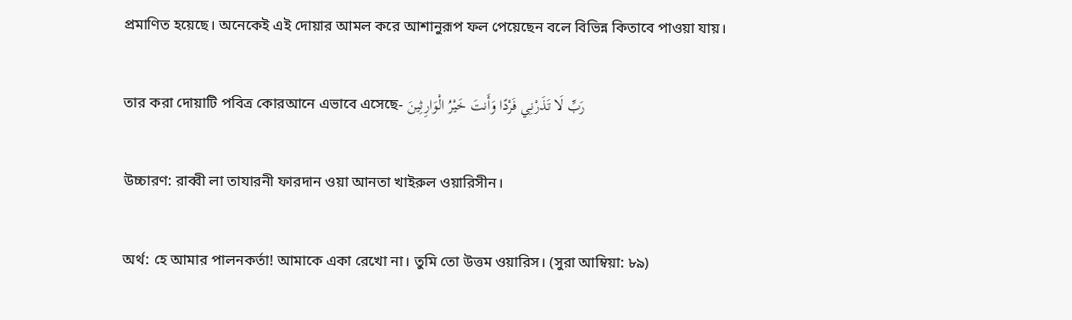প্রমাণিত হয়েছে। অনেকেই এই দোয়ার আমল করে আশানুরূপ ফল পেয়েছেন বলে বিভিন্ন কিতাবে পাওয়া যায়।

তার করা দোয়াটি পবিত্র কোরআনে এভাবে এসেছে- رَبِّ لَا تَذَرْنِي فَرْدًا وَأَنتَ خَيْرُ الْوَارِثِينَ

উচ্চারণ: রাব্বী লা তাযারনী ফারদান ওয়া আনতা খাইরুল ওয়ারিসীন।

অর্থ: হে আমার পালনকর্তা! আমাকে একা রেখো না। তুমি তো উত্তম ওয়ারিস। (সুরা আম্বিয়া: ৮৯)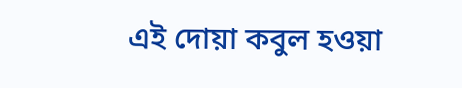এই দোয়া কবুল হওয়া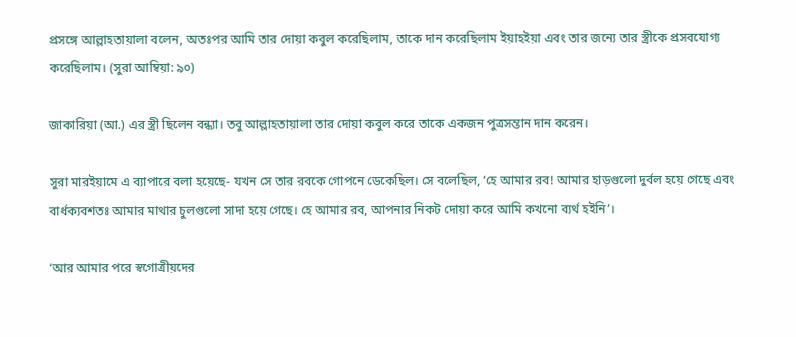প্রসঙ্গে আল্লাহতায়ালা বলেন, অতঃপর আমি তার দোয়া কবুল করেছিলাম, তাকে দান করেছিলাম ইয়াহইয়া এবং তার জন্যে তার স্ত্রীকে প্রসবযোগ্য করেছিলাম। (সুরা আম্বিয়া: ৯০)

জাকারিয়া (আ.) এর স্ত্রী ছিলেন বন্ধ্যা। তবু আল্লাহতায়ালা তার দোয়া কবুল করে তাকে একজন পুত্রসন্তান দান করেন।

সুরা মারইয়ামে এ ব্যাপারে বলা হয়েছে- যখন সে তার রবকে গোপনে ডেকেছিল। সে বলেছিল, ‘হে আমার রব! আমার হাড়গুলো দুর্বল হয়ে গেছে এবং বার্ধক্যবশতঃ আমার মাথার চুলগুলো সাদা হয়ে গেছে। হে আমার রব, আপনার নিকট দোয়া করে আমি কখনো ব্যর্থ হইনি’।

‘আর আমার পরে স্বগোত্রীয়দের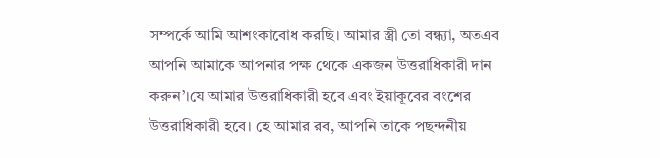সম্পর্কে আমি আশংকাবোধ করছি। আমার স্ত্রী তো বন্ধ্যা, অতএব আপনি আমাকে আপনার পক্ষ থেকে একজন উত্তরাধিকারী দান করুন’।যে আমার উত্তরাধিকারী হবে এবং ইয়াকূবের বংশের উত্তরাধিকারী হবে। হে আমার রব, আপনি তাকে পছন্দনীয়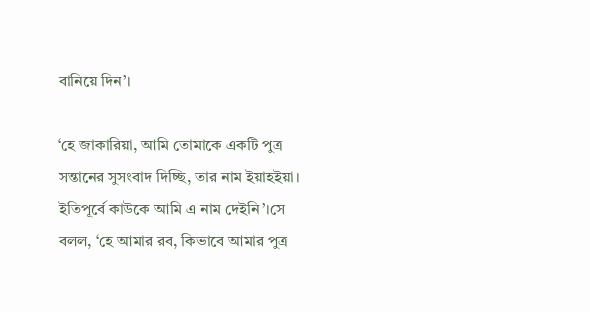বানিয়ে দিন’।

‘হে জাকারিয়া, আমি তোমাকে একটি পুত্র সন্তানের সুসংবাদ দিচ্ছি, তার নাম ইয়াহইয়া। ইতিপূর্বে কাউকে আমি এ নাম দেইনি’।সে বলল, ‘হে আমার রব, কিভাবে আমার পুত্র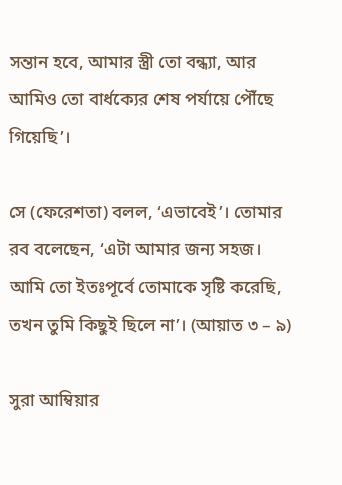সন্তান হবে, আমার স্ত্রী তো বন্ধ্যা, আর আমিও তো বার্ধক্যের শেষ পর্যায়ে পৌঁছে গিয়েছি’।

সে (ফেরেশতা) বলল, ‘এভাবেই’। তোমার রব বলেছেন, ‘এটা আমার জন্য সহজ। আমি তো ইতঃপূর্বে তোমাকে সৃষ্টি করেছি, তখন তুমি কিছুই ছিলে না’। (আয়াত ৩ – ৯)

সুরা আম্বিয়ার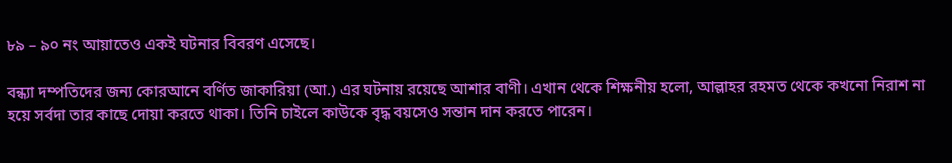৮৯ – ৯০ নং আয়াতেও একই ঘটনার বিবরণ এসেছে।

বন্ধ্যা দম্পতিদের জন্য কোরআনে বর্ণিত জাকারিয়া (আ.) এর ঘটনায় রয়েছে আশার বাণী। এখান থেকে শিক্ষনীয় হলো, আল্লাহর রহমত থেকে কখনো নিরাশ না হয়ে সর্বদা তার কাছে দোয়া করতে থাকা। তিনি চাইলে কাউকে বৃদ্ধ বয়সেও সন্তান দান করতে পারেন।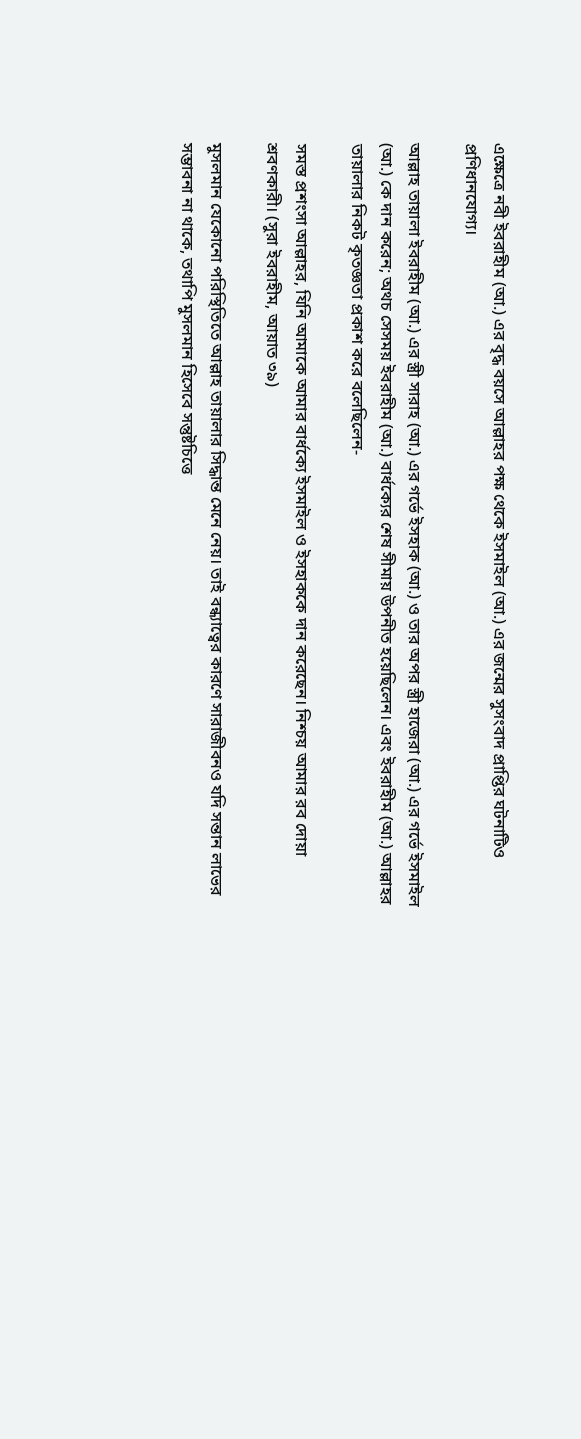এক্ষেত্রে নবী ইবরাহীম (আ.) এর বৃদ্ধ বয়সে আল্লাহর পক্ষ থেকে ইসমাইল (আ.) এর জন্মের সুসংবাদ প্রাপ্তির ঘটনাটিও প্রণিধানযোগ্য।

আল্লাহ তায়ালা ইবরাহীম (আ.) এর স্ত্রী সারাহ (আ.) এর গর্ভে ইসহাক (আ.) ও তার অপর স্ত্রী হাজেরা (আ.) এর গর্ভে ইসমাইল (আ.) কে দান করেন; অথচ সেসময় ইবরাহীম (আ.) বার্ধক্যের শেষ সীমায় উপনীত হয়েছিলেন। এবং ইবরাহীম (আ.) আল্লাহর তায়ালার নিকট কৃতজ্ঞতা প্রকাশ করে বলেছিলেন-

সমস্ত প্রশংসা আল্লাহর, যিনি আমাকে আমার বার্ধক্যে ইসমাইল ও ইসহাককে দান করেছেন। নিশ্চয় আমার রব দোয়া শ্রবণকারী। (সুরা ইবরাহীম, আয়াত ৩৯)

মুসলমান যেকোনো পরিস্থিতিতে আল্লাহ তায়ালার সিদ্ধান্ত মেনে নেয়। তাই বন্ধ্যাত্বের কারণে সারাজীবনও যদি সন্তান লাভের সম্ভাবনা না থাকে, তথাপি মুসলমান হিসেবে সন্তুষ্টচিত্তে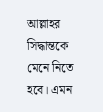আল্লাহর সিদ্ধান্তকে মেনে নিতে হবে। এমন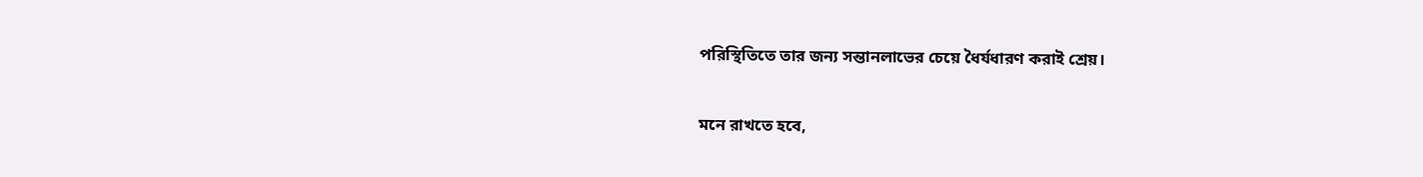পরিস্থিতিতে তার জন্য সন্তানলাভের চেয়ে ধৈর্যধারণ করাই শ্রেয়।

মনে রাখতে হবে,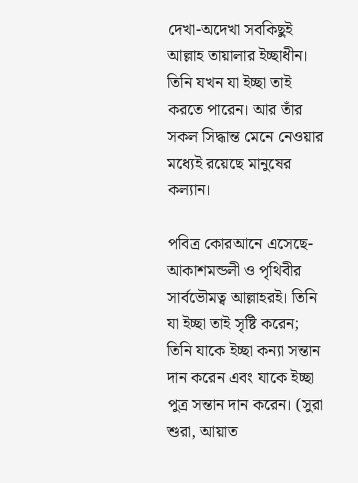দেখা-অদেখা সবকিছুই আল্লাহ তায়ালার ইচ্ছাধীন। তিনি যখন যা ইচ্ছা তাই করতে পারেন। আর তাঁর সকল সিদ্ধান্ত মেনে নেওয়ার মধ্যেই রয়েছে মানুষের কল্যান।

পবিত্র কোরআনে এসেছে- আকাশমন্ডলী ও পৃথিবীর সার্বভৌমত্ব আল্লাহরই। তিনি যা ইচ্ছা তাই সৃষ্টি করেন; তিনি যাকে ইচ্ছা কন্যা সন্তান দান করেন এবং যাকে ইচ্ছা পুত্র সন্তান দান করেন। (সুরা শুরা, আয়াত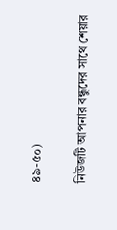৪৯-৫০)

নিউজটি আপনার বন্ধুদের সাথে শেয়ার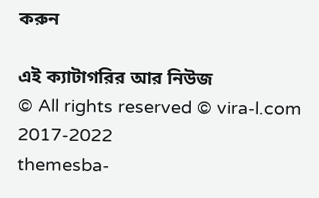করুন

এই ক্যাটাগরির আর নিউজ
© All rights reserved © vira-l.com 2017-2022
themesba-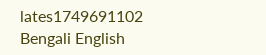lates1749691102
Bengali English